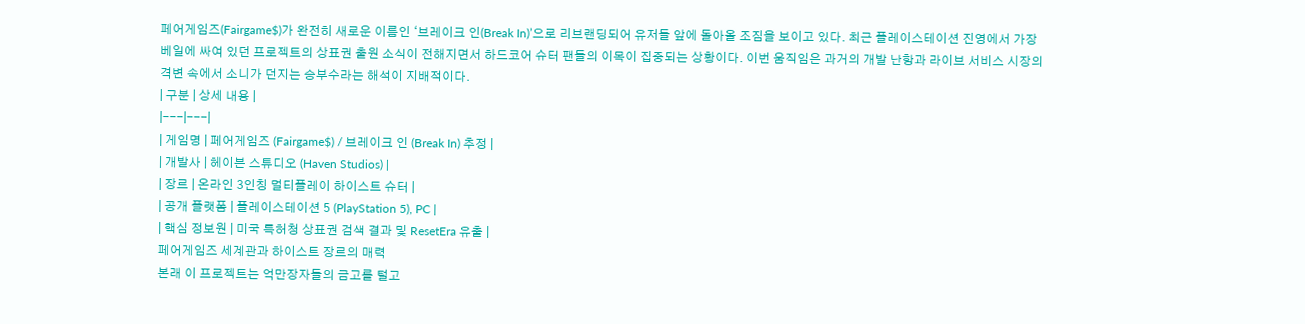페어게임즈(Fairgame$)가 완전히 새로운 이름인 ‘브레이크 인(Break In)’으로 리브랜딩되어 유저들 앞에 돌아올 조짐을 보이고 있다. 최근 플레이스테이션 진영에서 가장 베일에 싸여 있던 프로젝트의 상표권 출원 소식이 전해지면서 하드코어 슈터 팬들의 이목이 집중되는 상황이다. 이번 움직임은 과거의 개발 난항과 라이브 서비스 시장의 격변 속에서 소니가 던지는 승부수라는 해석이 지배적이다.
| 구분 | 상세 내용 |
|---|---|
| 게임명 | 페어게임즈 (Fairgame$) / 브레이크 인 (Break In) 추정 |
| 개발사 | 헤이븐 스튜디오 (Haven Studios) |
| 장르 | 온라인 3인칭 멀티플레이 하이스트 슈터 |
| 공개 플랫폼 | 플레이스테이션 5 (PlayStation 5), PC |
| 핵심 정보원 | 미국 특허청 상표권 검색 결과 및 ResetEra 유출 |
페어게임즈 세계관과 하이스트 장르의 매력
본래 이 프로젝트는 억만장자들의 금고를 털고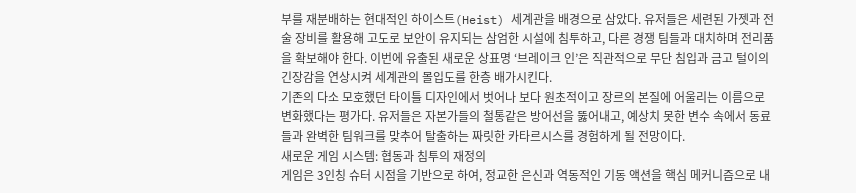부를 재분배하는 현대적인 하이스트(Heist) 세계관을 배경으로 삼았다. 유저들은 세련된 가젯과 전술 장비를 활용해 고도로 보안이 유지되는 삼엄한 시설에 침투하고, 다른 경쟁 팀들과 대치하며 전리품을 확보해야 한다. 이번에 유출된 새로운 상표명 ‘브레이크 인’은 직관적으로 무단 침입과 금고 털이의 긴장감을 연상시켜 세계관의 몰입도를 한층 배가시킨다.
기존의 다소 모호했던 타이틀 디자인에서 벗어나 보다 원초적이고 장르의 본질에 어울리는 이름으로 변화했다는 평가다. 유저들은 자본가들의 철통같은 방어선을 뚫어내고, 예상치 못한 변수 속에서 동료들과 완벽한 팀워크를 맞추어 탈출하는 짜릿한 카타르시스를 경험하게 될 전망이다.
새로운 게임 시스템: 협동과 침투의 재정의
게임은 3인칭 슈터 시점을 기반으로 하여, 정교한 은신과 역동적인 기동 액션을 핵심 메커니즘으로 내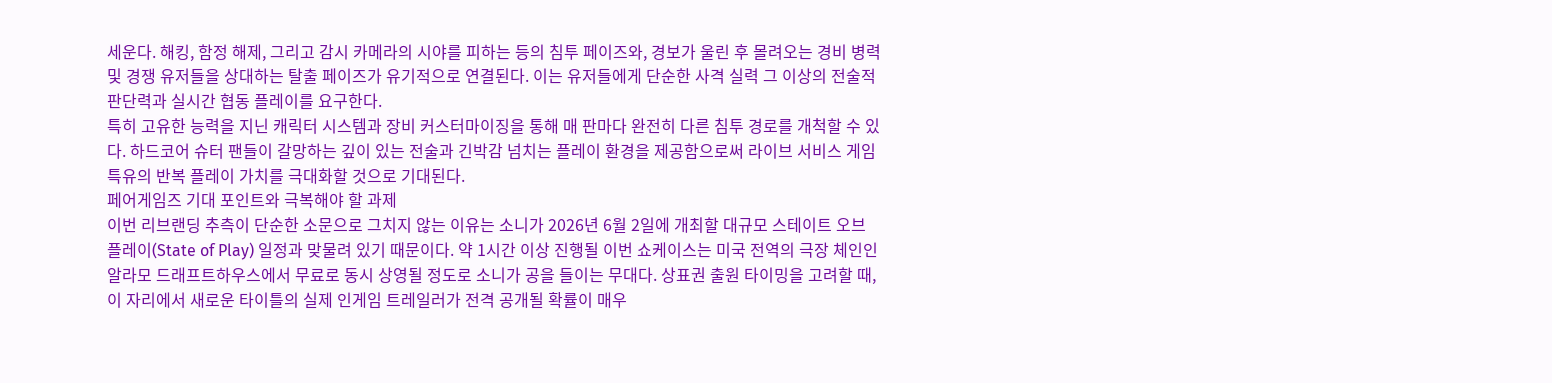세운다. 해킹, 함정 해제, 그리고 감시 카메라의 시야를 피하는 등의 침투 페이즈와, 경보가 울린 후 몰려오는 경비 병력 및 경쟁 유저들을 상대하는 탈출 페이즈가 유기적으로 연결된다. 이는 유저들에게 단순한 사격 실력 그 이상의 전술적 판단력과 실시간 협동 플레이를 요구한다.
특히 고유한 능력을 지닌 캐릭터 시스템과 장비 커스터마이징을 통해 매 판마다 완전히 다른 침투 경로를 개척할 수 있다. 하드코어 슈터 팬들이 갈망하는 깊이 있는 전술과 긴박감 넘치는 플레이 환경을 제공함으로써 라이브 서비스 게임 특유의 반복 플레이 가치를 극대화할 것으로 기대된다.
페어게임즈 기대 포인트와 극복해야 할 과제
이번 리브랜딩 추측이 단순한 소문으로 그치지 않는 이유는 소니가 2026년 6월 2일에 개최할 대규모 스테이트 오브 플레이(State of Play) 일정과 맞물려 있기 때문이다. 약 1시간 이상 진행될 이번 쇼케이스는 미국 전역의 극장 체인인 알라모 드래프트하우스에서 무료로 동시 상영될 정도로 소니가 공을 들이는 무대다. 상표권 출원 타이밍을 고려할 때, 이 자리에서 새로운 타이틀의 실제 인게임 트레일러가 전격 공개될 확률이 매우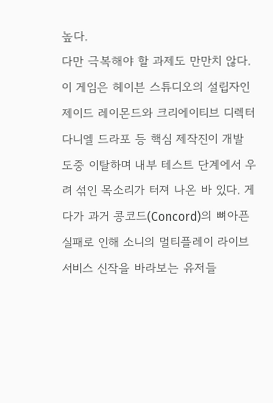높다.
다만 극복해야 할 과제도 만만치 않다. 이 게임은 헤이븐 스튜디오의 설립자인 제이드 레이몬드와 크리에이티브 디렉터 다니엘 드라포 등 핵심 제작진이 개발 도중 이탈하며 내부 테스트 단계에서 우려 섞인 목소리가 터져 나온 바 있다. 게다가 과거 콩코드(Concord)의 뼈아픈 실패로 인해 소니의 멀티플레이 라이브 서비스 신작을 바라보는 유저들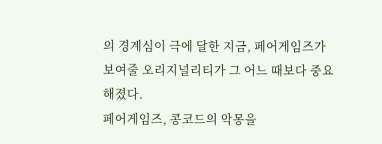의 경계심이 극에 달한 지금, 페어게임즈가 보여줄 오리지널리티가 그 어느 때보다 중요해졌다.
페어게임즈, 콩코드의 악몽을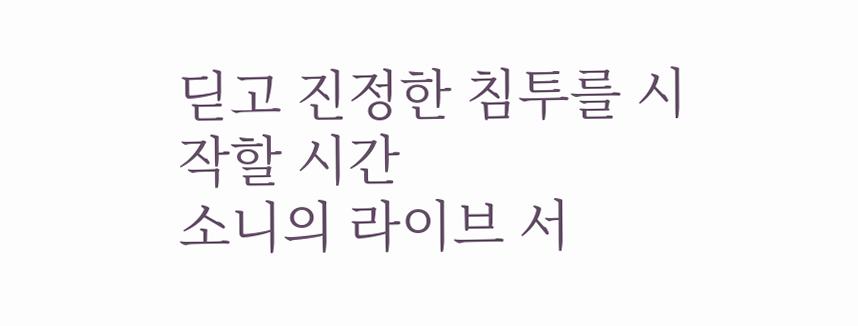딛고 진정한 침투를 시작할 시간
소니의 라이브 서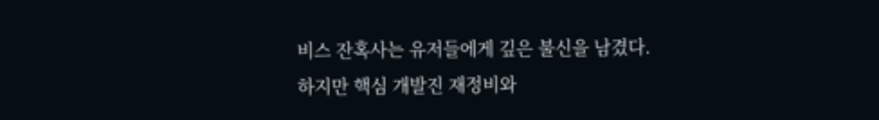비스 잔혹사는 유저들에게 깊은 불신을 남겼다. 하지만 핵심 개발진 재정비와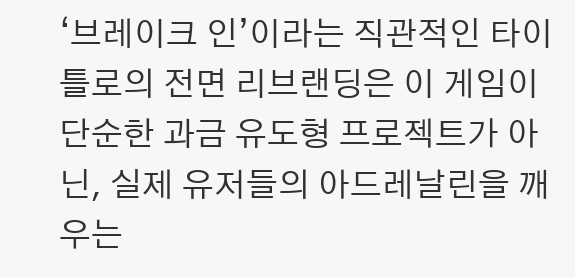‘브레이크 인’이라는 직관적인 타이틀로의 전면 리브랜딩은 이 게임이 단순한 과금 유도형 프로젝트가 아닌, 실제 유저들의 아드레날린을 깨우는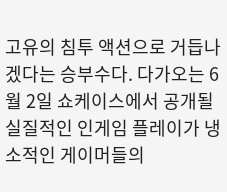고유의 침투 액션으로 거듭나겠다는 승부수다. 다가오는 6월 2일 쇼케이스에서 공개될 실질적인 인게임 플레이가 냉소적인 게이머들의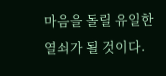마음을 돌릴 유일한 열쇠가 될 것이다.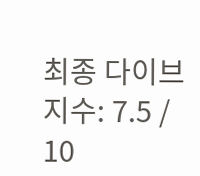최종 다이브 지수: 7.5 / 10